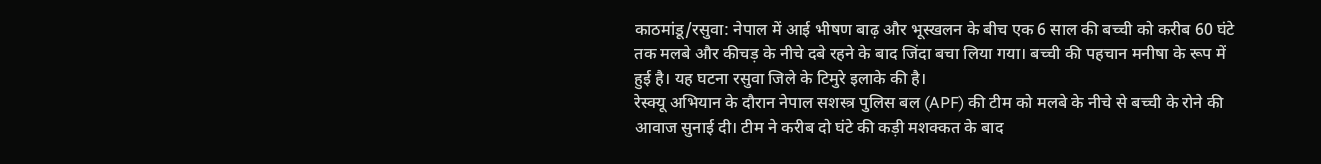काठमांडू/रसुवा: नेपाल में आई भीषण बाढ़ और भूस्खलन के बीच एक 6 साल की बच्ची को करीब 60 घंटे तक मलबे और कीचड़ के नीचे दबे रहने के बाद जिंदा बचा लिया गया। बच्ची की पहचान मनीषा के रूप में हुई है। यह घटना रसुवा जिले के टिमुरे इलाके की है।
रेस्क्यू अभियान के दौरान नेपाल सशस्त्र पुलिस बल (APF) की टीम को मलबे के नीचे से बच्ची के रोने की आवाज सुनाई दी। टीम ने करीब दो घंटे की कड़ी मशक्कत के बाद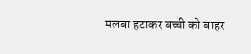मलबा हटाकर बच्ची को बाहर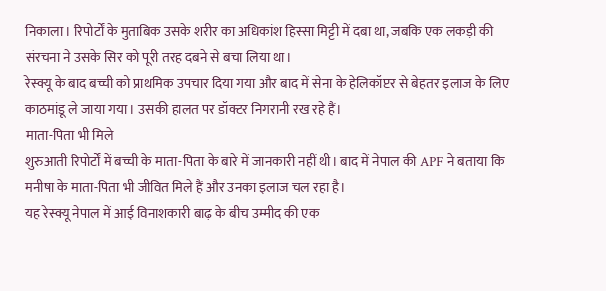निकाला। रिपोर्टों के मुताबिक उसके शरीर का अधिकांश हिस्सा मिट्टी में दबा था, जबकि एक लकड़ी की संरचना ने उसके सिर को पूरी तरह दबने से बचा लिया था।
रेस्क्यू के बाद बच्ची को प्राथमिक उपचार दिया गया और बाद में सेना के हेलिकॉप्टर से बेहतर इलाज के लिए काठमांडू ले जाया गया। उसकी हालत पर डॉक्टर निगरानी रख रहे हैं।
माता-पिता भी मिले
शुरुआती रिपोर्टों में बच्ची के माता-पिता के बारे में जानकारी नहीं थी। बाद में नेपाल की APF ने बताया कि मनीषा के माता-पिता भी जीवित मिले हैं और उनका इलाज चल रहा है।
यह रेस्क्यू नेपाल में आई विनाशकारी बाढ़ के बीच उम्मीद की एक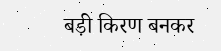बड़ी किरण बनकर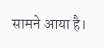सामने आया है।